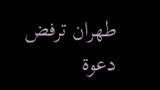طهران ترفض دعوة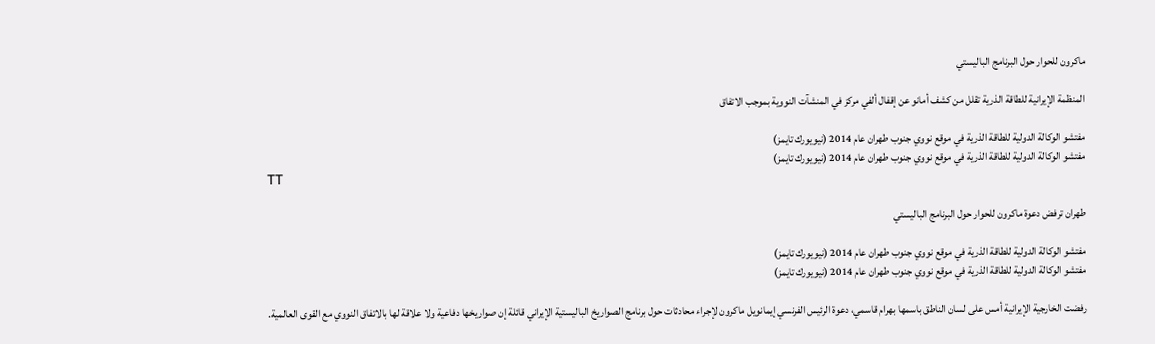ماكرون للحوار حول البرنامج الباليستي

المنظمة الإيرانية للطاقة الذرية تقلل من كشف أمانو عن إقفال ألفي مركز في المنشآت النووية بموجب الاتفاق

مفتشو الوكالة الدولية للطاقة الذرية في موقع نووي جنوب طهران عام 2014 (نيويورك تايمز)
مفتشو الوكالة الدولية للطاقة الذرية في موقع نووي جنوب طهران عام 2014 (نيويورك تايمز)
TT

طهران ترفض دعوة ماكرون للحوار حول البرنامج الباليستي

مفتشو الوكالة الدولية للطاقة الذرية في موقع نووي جنوب طهران عام 2014 (نيويورك تايمز)
مفتشو الوكالة الدولية للطاقة الذرية في موقع نووي جنوب طهران عام 2014 (نيويورك تايمز)

رفضت الخارجية الإيرانية أمس على لسان الناطق باسمها بهرام قاسمي، دعوة الرئيس الفرنسي إيمانويل ماكرون لإجراء محادثات حول برنامج الصواريخ الباليستية الإيراني قائلة إن صواريخها دفاعية ولا علاقة لها بالاتفاق النووي مع القوى العالمية.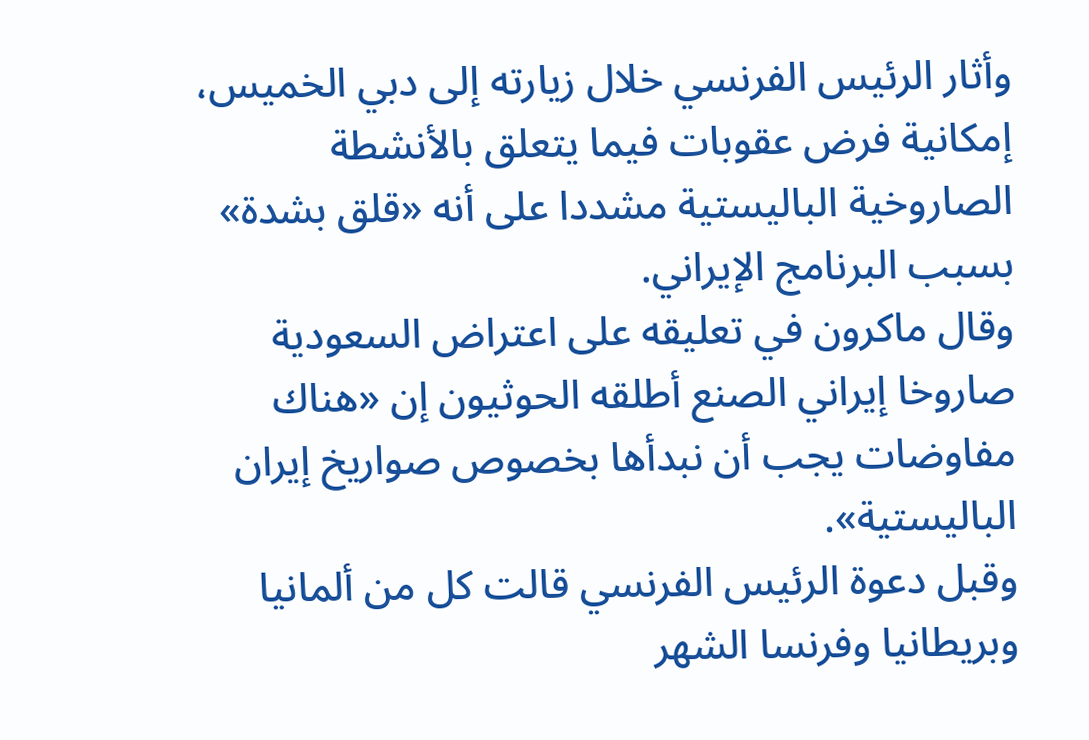وأثار الرئيس الفرنسي خلال زيارته إلى دبي الخميس، إمكانية فرض عقوبات فيما يتعلق بالأنشطة الصاروخية الباليستية مشددا على أنه «قلق بشدة» بسبب البرنامج الإيراني.
وقال ماكرون في تعليقه على اعتراض السعودية صاروخا إيراني الصنع أطلقه الحوثيون إن «هناك مفاوضات يجب أن نبدأها بخصوص صواريخ إيران الباليستية».
وقبل دعوة الرئيس الفرنسي قالت كل من ألمانيا وبريطانيا وفرنسا الشهر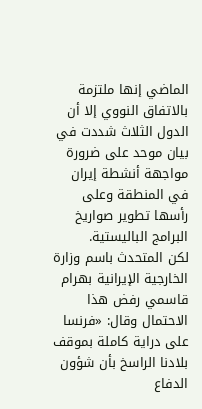الماضي إنها ملتزمة بالاتفاق النووي إلا أن الدول الثلاث شددت في بيان موحد على ضرورة مواجهة أنشطة إيران في المنطقة وعلى رأسها تطوير صواريخ البرامج الباليستية.
لكن المتحدث باسم وزارة الخارجية الإيرانية بهرام قاسمي رفض هذا الاحتمال وقال: «فرنسا على دراية كاملة بموقف بلادنا الراسخ بأن شؤون الدفاع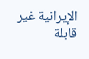الإيرانية غير قابلة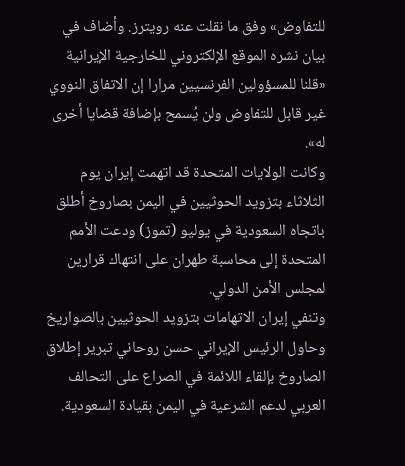للتفاوض» وفق ما نقلت عنه رويترز. وأضاف في بيان نشره الموقع الإلكتروني للخارجية الإيرانية «قلنا للمسؤولين الفرنسيين مرارا إن الاتفاق النووي غير قابل للتفاوض ولن يُسمح بإضافة قضايا أخرى له».
وكانت الولايات المتحدة قد اتهمت إيران يوم الثلاثاء بتزويد الحوثيين في اليمن بصاروخ أطلق باتجاه السعودية في يوليو (تموز) ودعت الأمم المتحدة إلى محاسبة طهران على انتهاك قرارين لمجلس الأمن الدولي.
وتنفي إيران الاتهامات بتزويد الحوثيين بالصواريخ وحاول الرئيس الإيراني حسن روحاني تبرير إطلاق الصاروخ بإلقاء اللائمة في الصراع على التحالف العربي لدعم الشرعية في اليمن بقيادة السعودية.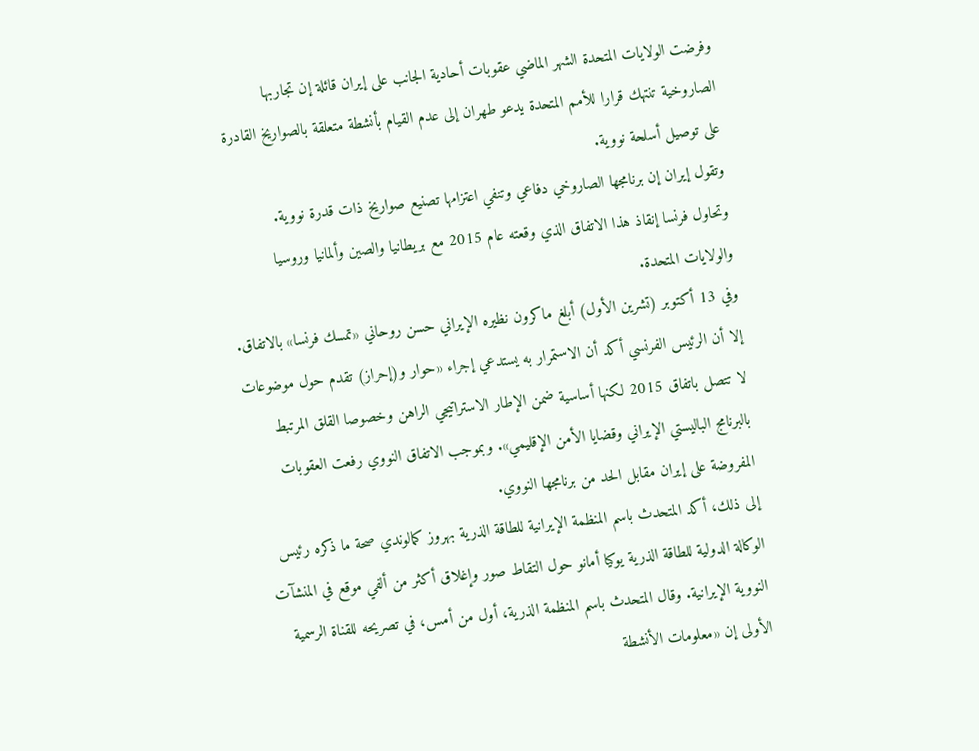وفرضت الولايات المتحدة الشهر الماضي عقوبات أحادية الجانب على إيران قائلة إن تجاربها الصاروخية تنتهك قرارا للأمم المتحدة يدعو طهران إلى عدم القيام بأنشطة متعلقة بالصواريخ القادرة على توصيل أسلحة نووية.
وتقول إيران إن برنامجها الصاروخي دفاعي وتنفي اعتزامها تصنيع صواريخ ذات قدرة نووية.
وتحاول فرنسا إنقاذ هذا الاتفاق الذي وقعته عام 2015 مع بريطانيا والصين وألمانيا وروسيا والولايات المتحدة.
وفي 13 أكتوبر (تشرين الأول) أبلغ ماكرون نظيره الإيراني حسن روحاني «تمسك فرنسا» بالاتفاق. إلا أن الرئيس الفرنسي أكد أن الاستمرار به يستدعي إجراء «حوار و(إحراز) تقدم حول موضوعات لا تتصل باتفاق 2015 لكنها أساسية ضمن الإطار الاستراتيجي الراهن وخصوصا القلق المرتبط بالبرنامج الباليستي الإيراني وقضايا الأمن الإقليمي». وبموجب الاتفاق النووي رفعت العقوبات المفروضة على إيران مقابل الحد من برنامجها النووي.
إلى ذلك، أكد المتحدث باسم المنظمة الإيرانية للطاقة الذرية بهروز كمالوندي صحة ما ذكره رئيس الوكالة الدولية للطاقة الذرية يوكيا أمانو حول التقاط صور وإغلاق أكثر من ألفي موقع في المنشآت النووية الإيرانية. وقال المتحدث باسم المنظمة الذرية، أول من أمس، في تصريحه للقناة الرسمية الأولى إن «معلومات الأنشطة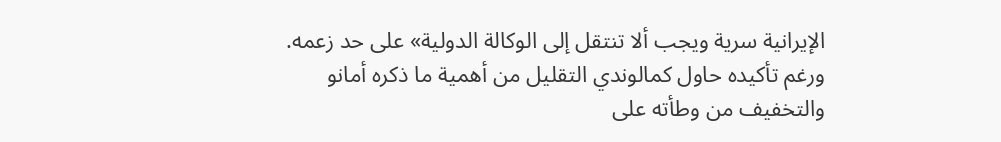الإيرانية سرية ويجب ألا تنتقل إلى الوكالة الدولية» على حد زعمه.
ورغم تأكيده حاول كمالوندي التقليل من أهمية ما ذكره أمانو والتخفيف من وطأته على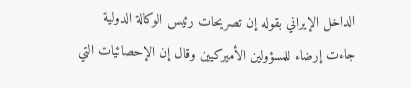الداخل الإيراني بقوله إن تصريحات رئيس الوكالة الدولية جاءت إرضاء للمسؤولين الأميركيين وقال إن الإحصائيات التي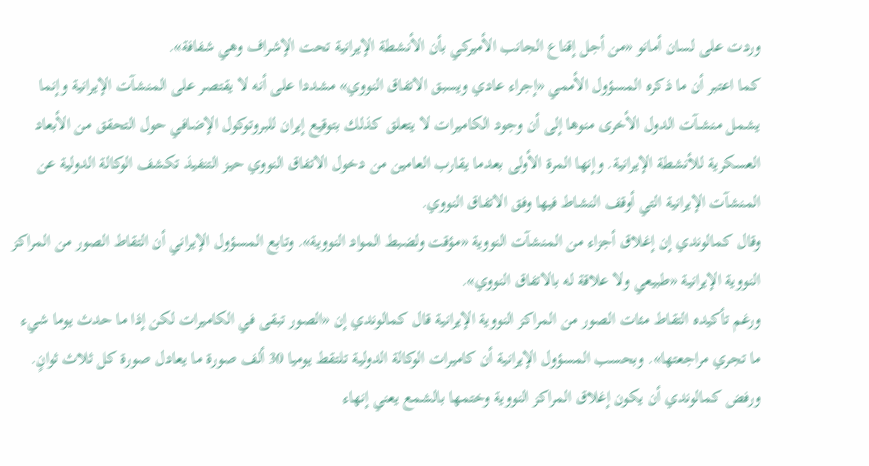وردت على لسان أمانو «من أجل إقناع الجانب الأميركي بأن الأنشطة الإيرانية تحت الإشراف وهي شفافة».
كما اعتبر أن ما ذكره المسؤول الأممي «إجراء عادي ويسبق الاتفاق النووي» مشددا على أنه لا يقتصر على المنشآت الإيرانية وإنما يشمل منشـآت الدول الأخرى منوها إلى أن وجود الكاميرات لا يتعلق كذلك بتوقيع إيران للبروتوكول الإضافي حول التحقق من الأبعاد العسكرية للأنشطة الإيرانية. وإنها المرة الأولى بعدما يقارب العامين من دخول الاتفاق النووي حيز التنفيذ تكشف الوكالة الدولية عن المنشآت الإيرانية التي أوقف النشاط فيها وفق الاتفاق النووي.
وقال كمالوندي إن إغلاق أجزاء من المنشآت النووية «مؤقت ولضبط المواد النووية». وتابع المسؤول الإيراني أن التقاط الصور من المراكز النووية الإيرانية «طبيعي ولا علاقة له بالاتفاق النووي».
ورغم تأكيده التقاط مئات الصور من المراكز النووية الإيرانية قال كمالوندي إن «الصور تبقى في الكاميرات لكن إذا ما حدث يوما شيء ما تجري مراجعتها». وبحسب المسؤول الإيرانية أن كاميرات الوكالة الدولية تلتقط يوميا 30 ألف صورة ما يعادل صورة كل ثلاث ثوانٍ.
ورفض كمالوندي أن يكون إغلاق المراكز النووية وختمها بالشمع يعني إنهاء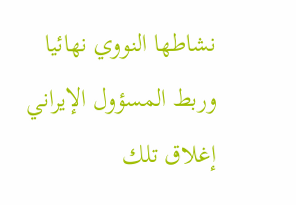نشاطها النووي نهائيا وربط المسؤول الإيراني إغلاق تلك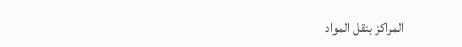المراكز بنقل المواد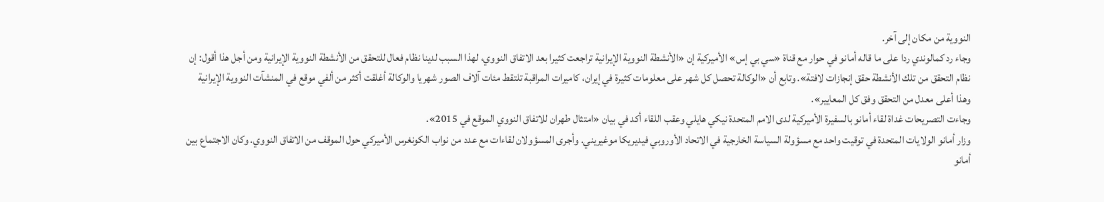النووية من مكان إلى آخر.
وجاء رد كمالوندي ردا على ما قاله أمانو في حوار مع قناة «سي بي إس» الأميركية إن «الأنشطة النووية الإيرانية تراجعت كثيرا بعد الاتفاق النووي، لهذا السبب لدينا نظام فعال للتحقق من الأنشطة النووية الإيرانية ومن أجل هذا أقول: إن نظام التحقق من تلك الأنشطة حقق إنجازات لافتة». وتابع أن «الوكالة تحصل كل شهر على معلومات كثيرة في إيران، كاميرات المراقبة تلتقط مئات آلاف الصور شهريا والوكالة أغلقت أكثر من ألفي موقع في المنشآت النووية الإيرانية وهذا أعلى معدل من التحقق وفق كل المعايير».
وجاءت التصريحات غداة لقاء أمانو بالسفيرة الأميركية لدى الامم المتحدة نيكي هايلي وعقب اللقاء أكد في بيان «امتثال طهران للاتفاق النووي الموقع في 2015».
وزار أمانو الولايات المتحدة في توقيت واحد مع مسؤولة السياسة الخارجية في الاتحاد الأوروبي فيديريكا موغيريني. وأجرى المسؤولان لقاءات مع عدد من نواب الكونغرس الأميركي حول الموقف من الاتفاق النووي. وكان الاجتماع بين أمانو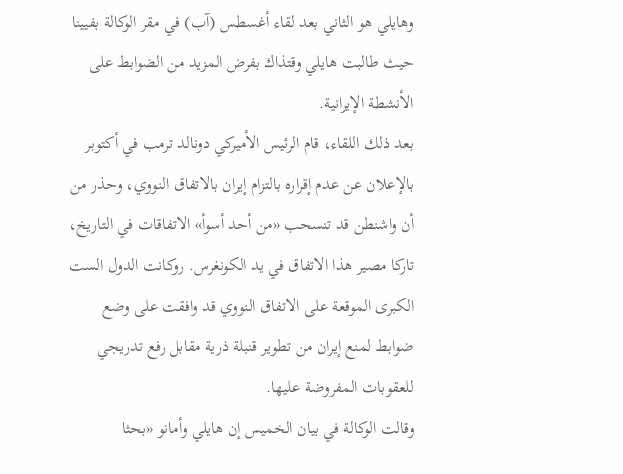وهايلي هو الثاني بعد لقاء أغسطس (آب) في مقر الوكالة بفيينا حيث طالبت هايلي وقتذاك بفرض المزيد من الضوابط على الأنشطة الإيرانية.
بعد ذلك اللقاء، قام الرئيس الأميركي دونالد ترمب في أكتوبر بالإعلان عن عدم إقراره بالتزام إيران بالاتفاق النووي، وحذر من أن واشنطن قد تنسحب «من أحد أسوأ» الاتفاقات في التاريخ، تاركا مصير هذا الاتفاق في يد الكونغرس. روكانت الدول الست الكبرى الموقعة على الاتفاق النووي قد وافقت على وضع ضوابط لمنع إيران من تطوير قنبلة ذرية مقابل رفع تدريجي للعقوبات المفروضة عليها.
وقالت الوكالة في بيان الخميس إن هايلي وأمانو «بحثا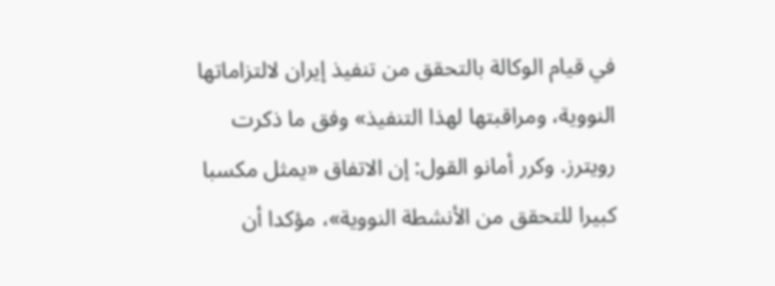في قيام الوكالة بالتحقق من تنفيذ إيران لالتزاماتها النووية، ومراقبتها لهذا التنفيذ» وفق ما ذكرت رويترز. وكرر أمانو القول: إن الاتفاق «يمثل مكسبا كبيرا للتحقق من الأنشطة النووية»، مؤكدا أن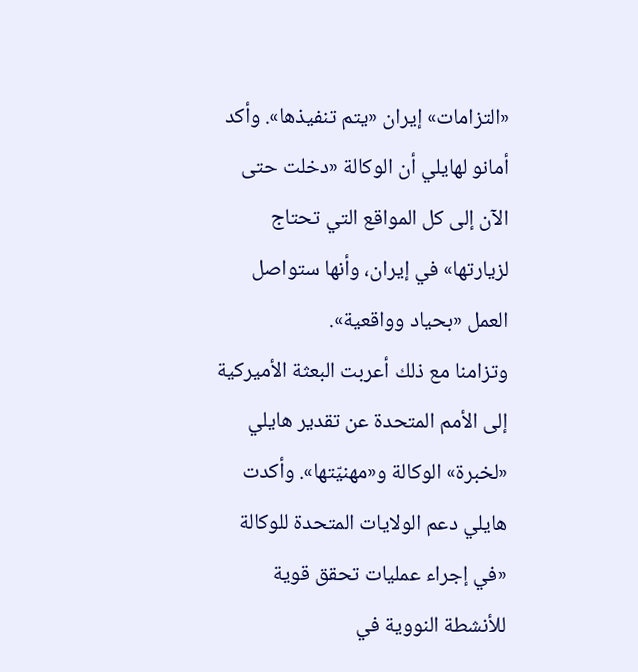«التزامات» إيران «يتم تنفيذها». وأكد أمانو لهايلي أن الوكالة «دخلت حتى الآن إلى كل المواقع التي تحتاج لزيارتها» في إيران، وأنها ستواصل العمل «بحياد وواقعية».
وتزامنا مع ذلك أعربت البعثة الأميركية إلى الأمم المتحدة عن تقدير هايلي «لخبرة» الوكالة و«مهنيّتها». وأكدت هايلي دعم الولايات المتحدة للوكالة «في إجراء عمليات تحقق قوية للأنشطة النووية في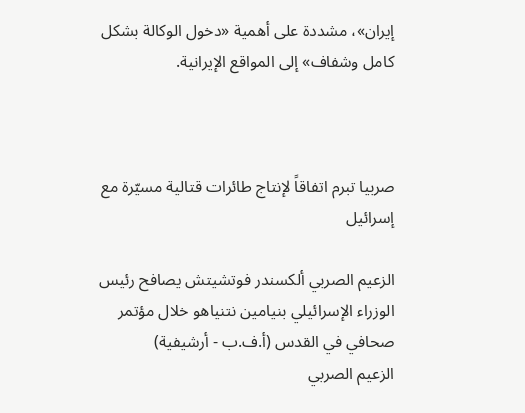إيران»، مشددة على أهمية «دخول الوكالة بشكل كامل وشفاف» إلى المواقع الإيرانية.



صربيا تبرم اتفاقاً لإنتاج طائرات قتالية مسيّرة مع إسرائيل

الزعيم الصربي ألكسندر فوتشيتش يصافح رئيس الوزراء الإسرائيلي بنيامين نتنياهو خلال مؤتمر صحافي في القدس (أ.ف.ب - أرشيفية)
الزعيم الصربي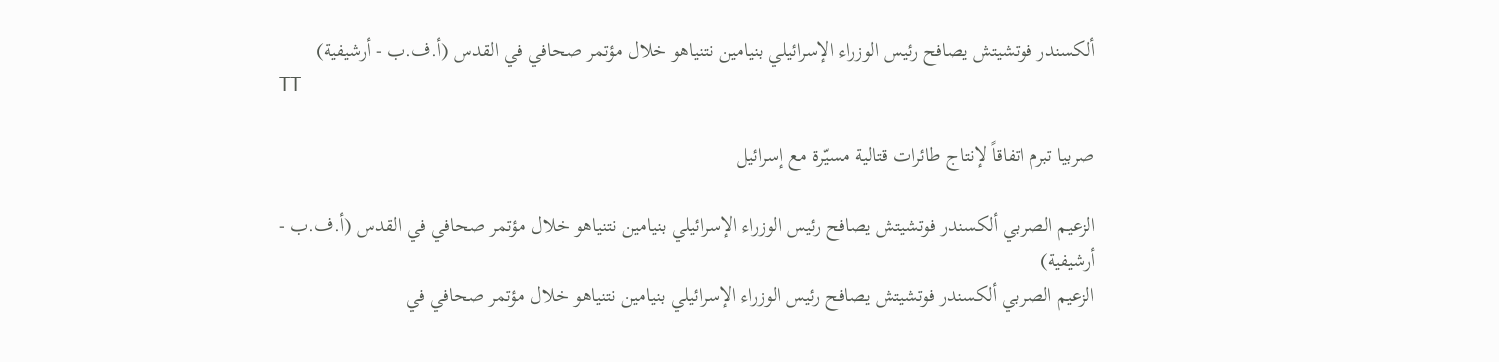ألكسندر فوتشيتش يصافح رئيس الوزراء الإسرائيلي بنيامين نتنياهو خلال مؤتمر صحافي في القدس (أ.ف.ب - أرشيفية)
TT

صربيا تبرم اتفاقاً لإنتاج طائرات قتالية مسيّرة مع إسرائيل

الزعيم الصربي ألكسندر فوتشيتش يصافح رئيس الوزراء الإسرائيلي بنيامين نتنياهو خلال مؤتمر صحافي في القدس (أ.ف.ب - أرشيفية)
الزعيم الصربي ألكسندر فوتشيتش يصافح رئيس الوزراء الإسرائيلي بنيامين نتنياهو خلال مؤتمر صحافي في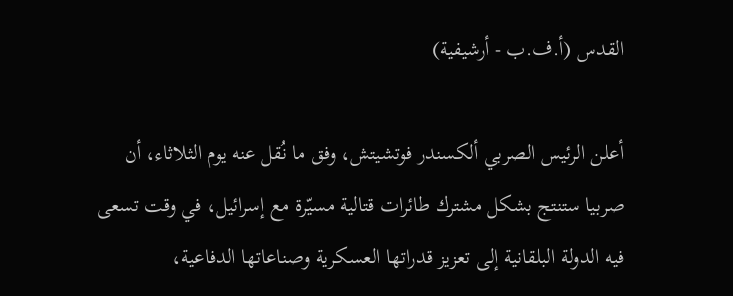القدس (أ.ف.ب - أرشيفية)

أعلن الرئيس الصربي ألكسندر فوتشيتش، وفق ما نُقل عنه يوم الثلاثاء، أن صربيا ستنتج بشكل مشترك طائرات قتالية مسيّرة مع إسرائيل، في وقت تسعى فيه الدولة البلقانية إلى تعزيز قدراتها العسكرية وصناعاتها الدفاعية،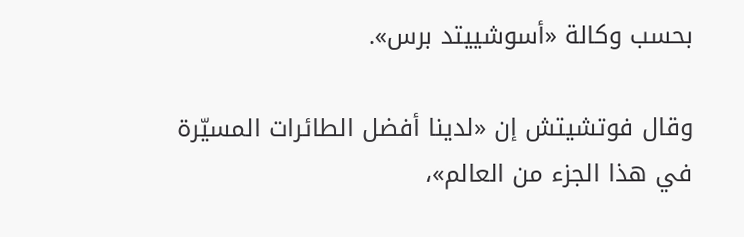بحسب وكالة «أسوشييتد برس».

وقال فوتشيتش إن «لدينا أفضل الطائرات المسيّرة في هذا الجزء من العالم»،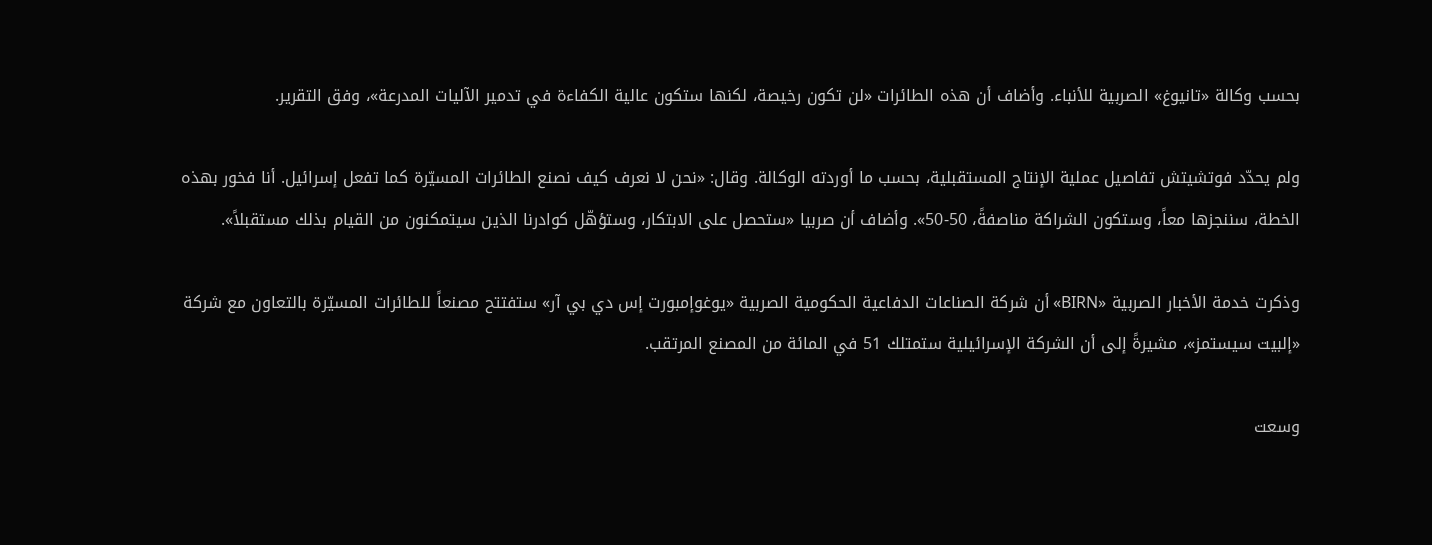بحسب وكالة «تانيوغ» الصربية للأنباء. وأضاف أن هذه الطائرات «لن تكون رخيصة، لكنها ستكون عالية الكفاءة في تدمير الآليات المدرعة»، وفق التقرير.

ولم يحدّد فوتشيتش تفاصيل عملية الإنتاج المستقبلية، بحسب ما أوردته الوكالة. وقال: «نحن لا نعرف كيف نصنع الطائرات المسيّرة كما تفعل إسرائيل. أنا فخور بهذه الخطة، سننجزها معاً، وستكون الشراكة مناصفةً، 50-50». وأضاف أن صربيا «ستحصل على الابتكار، وستؤهّل كوادرنا الذين سيتمكنون من القيام بذلك مستقبلاً».

وذكرت خدمة الأخبار الصربية «BIRN» أن شركة الصناعات الدفاعية الحكومية الصربية «يوغوإمبورت إس دي بي آر» ستفتتح مصنعاً للطائرات المسيّرة بالتعاون مع شركة «إلبيت سيستمز»، مشيرةً إلى أن الشركة الإسرائيلية ستمتلك 51 في المائة من المصنع المرتقب.

وسعت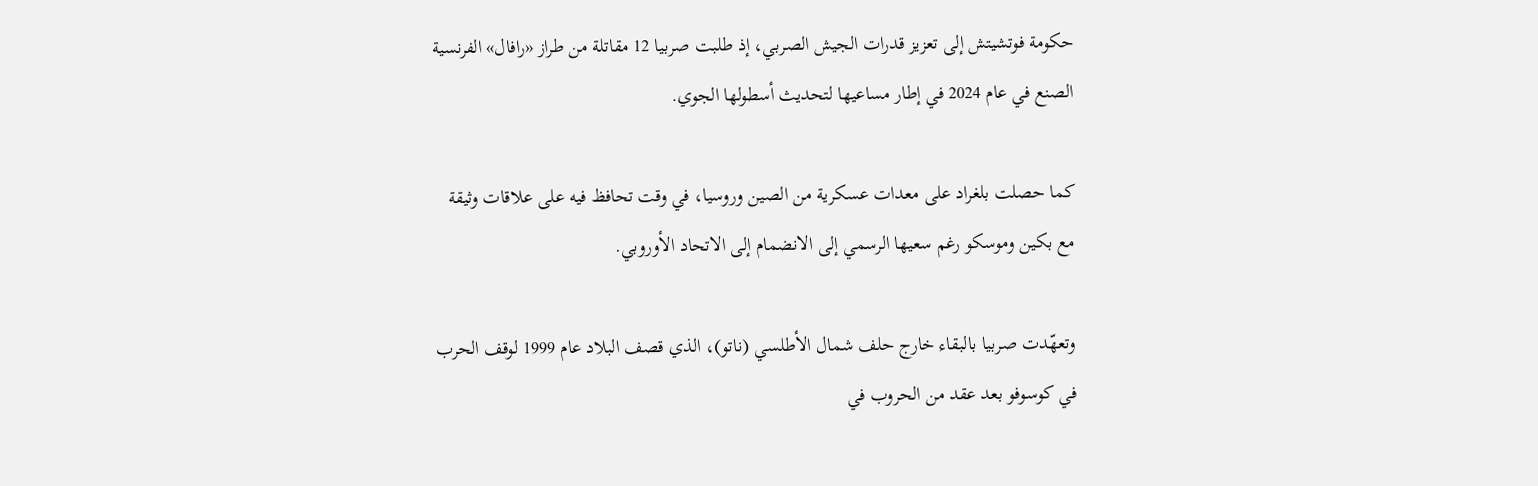حكومة فوتشيتش إلى تعزيز قدرات الجيش الصربي، إذ طلبت صربيا 12 مقاتلة من طراز «رافال» الفرنسية الصنع في عام 2024 في إطار مساعيها لتحديث أسطولها الجوي.

كما حصلت بلغراد على معدات عسكرية من الصين وروسيا، في وقت تحافظ فيه على علاقات وثيقة مع بكين وموسكو رغم سعيها الرسمي إلى الانضمام إلى الاتحاد الأوروبي.

وتعهّدت صربيا بالبقاء خارج حلف شمال الأطلسي (ناتو)، الذي قصف البلاد عام 1999 لوقف الحرب في كوسوفو بعد عقد من الحروب في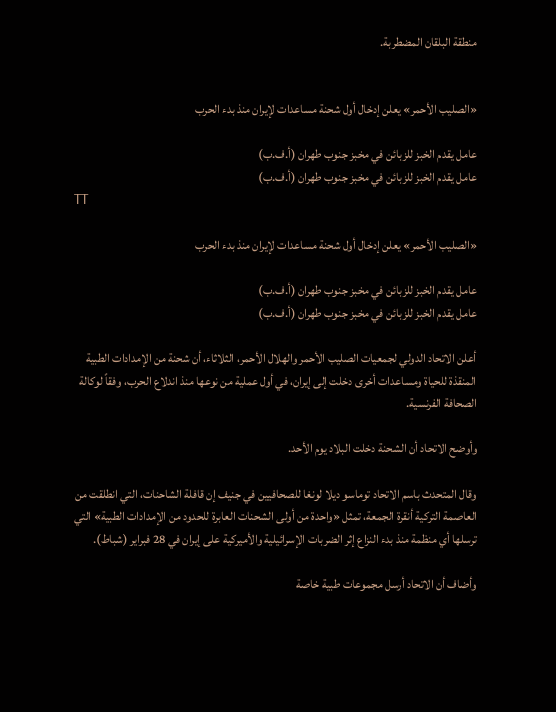منطقة البلقان المضطربة.


«الصليب الأحمر» يعلن إدخال أول شحنة مساعدات لإيران منذ بدء الحرب

عامل يقدم الخبز للزبائن في مخبز جنوب طهران (أ.ف.ب)
عامل يقدم الخبز للزبائن في مخبز جنوب طهران (أ.ف.ب)
TT

«الصليب الأحمر» يعلن إدخال أول شحنة مساعدات لإيران منذ بدء الحرب

عامل يقدم الخبز للزبائن في مخبز جنوب طهران (أ.ف.ب)
عامل يقدم الخبز للزبائن في مخبز جنوب طهران (أ.ف.ب)

أعلن الاتحاد الدولي لجمعيات الصليب الأحمر والهلال الأحمر، الثلاثاء، أن شحنة من الإمدادات الطبية المنقذة للحياة ومساعدات أخرى دخلت إلى إيران، في أول عملية من نوعها منذ اندلاع الحرب، وفقاً لوكالة الصحافة الفرنسية.

وأوضح الاتحاد أن الشحنة دخلت البلاد يوم الأحد.

وقال المتحدث باسم الاتحاد توماسو ديلا لونغا للصحافيين في جنيف إن قافلة الشاحنات، التي انطلقت من العاصمة التركية أنقرة الجمعة، تمثل «واحدة من أولى الشحنات العابرة للحدود من الإمدادات الطبية» التي ترسلها أي منظمة منذ بدء النزاع إثر الضربات الإسرائيلية والأميركية على إيران في 28 فبراير (شباط).

وأضاف أن الاتحاد أرسل مجموعات طبية خاصة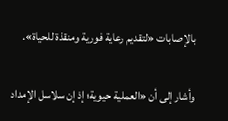بالإصابات «لتقديم رعاية فورية ومنقذة للحياة».

وأشار إلى أن «العملية حيوية؛ إذ إن سلاسل الإمداد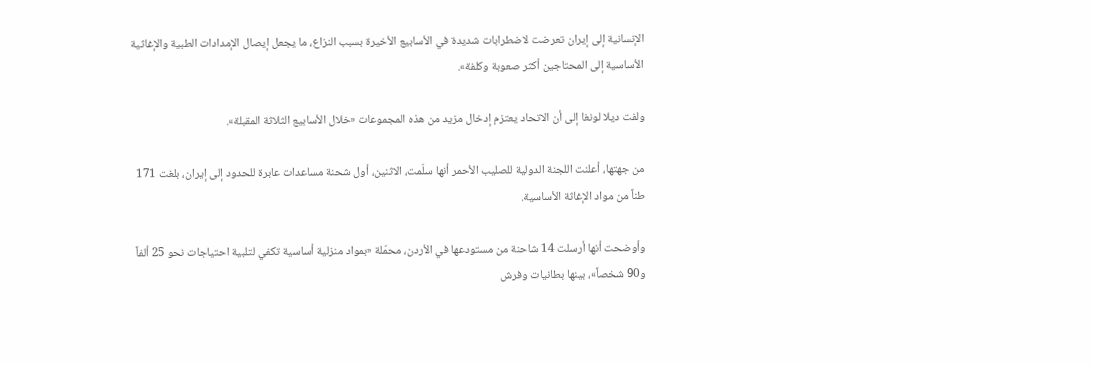الإنسانية إلى إيران تعرضت لاضطرابات شديدة في الأسابيع الأخيرة بسبب النزاع، ما يجعل إيصال الإمدادات الطبية والإغاثية الأساسية إلى المحتاجين أكثر صعوبة وكلفة».

ولفت ديلا لونغا إلى أن الاتحاد يعتزم إدخال مزيد من هذه المجموعات «خلال الأسابيع الثلاثة المقبلة».

من جهتها، أعلنت اللجنة الدولية للصليب الأحمر أنها سلّمت، الاثنين، أول شحنة مساعدات عابرة للحدود إلى إيران، بلغت 171 طناً من مواد الإغاثة الأساسية.

وأوضحت أنها أرسلت 14 شاحنة من مستودعها في الأردن، محمّلة «بمواد منزلية أساسية تكفي لتلبية احتياجات نحو 25 ألفاً و90 شخصاً»، بينها بطانيات وفرش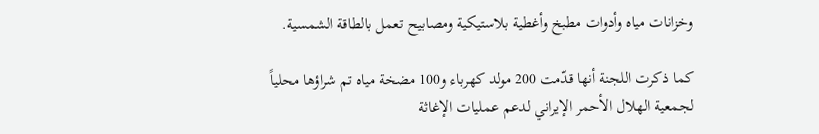وخزانات مياه وأدوات مطبخ وأغطية بلاستيكية ومصابيح تعمل بالطاقة الشمسية.

كما ذكرت اللجنة أنها قدّمت 200 مولد كهرباء و100 مضخة مياه تم شراؤها محلياً لجمعية الهلال الأحمر الإيراني لدعم عمليات الإغاثة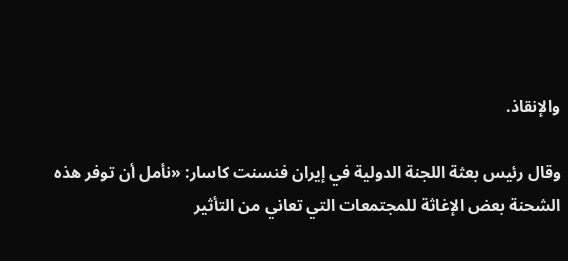والإنقاذ.

وقال رئيس بعثة اللجنة الدولية في إيران فنسنت كاسار: «نأمل أن توفر هذه الشحنة بعض الإغاثة للمجتمعات التي تعاني من التأثير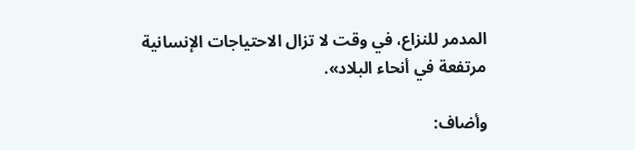المدمر للنزاع، في وقت لا تزال الاحتياجات الإنسانية مرتفعة في أنحاء البلاد».

وأضاف: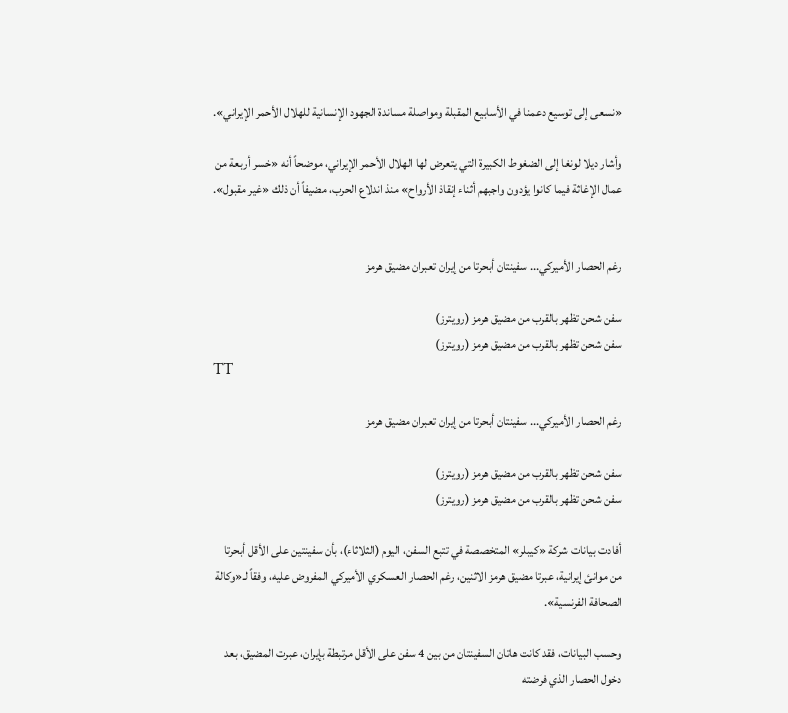«نسعى إلى توسيع دعمنا في الأسابيع المقبلة ومواصلة مساندة الجهود الإنسانية للهلال الأحمر الإيراني».

وأشار ديلا لونغا إلى الضغوط الكبيرة التي يتعرض لها الهلال الأحمر الإيراني، موضحاً أنه «خسر أربعة من عمال الإغاثة فيما كانوا يؤدون واجبهم أثناء إنقاذ الأرواح» منذ اندلاع الحرب، مضيفاً أن ذلك «غير مقبول».


رغم الحصار الأميركي... سفينتان أبحرتا من إيران تعبران مضيق هرمز

سفن شحن تظهر بالقرب من مضيق هرمز (رويترز)
سفن شحن تظهر بالقرب من مضيق هرمز (رويترز)
TT

رغم الحصار الأميركي... سفينتان أبحرتا من إيران تعبران مضيق هرمز

سفن شحن تظهر بالقرب من مضيق هرمز (رويترز)
سفن شحن تظهر بالقرب من مضيق هرمز (رويترز)

أفادت بيانات شركة «كيبلر» المتخصصة في تتبع السفن، اليوم (الثلاثاء)، بأن سفينتين على الأقل أبحرتا من موانئ إيرانية، عبرتا مضيق هرمز الاثنين، رغم الحصار العسكري الأميركي المفروض عليه، وفقاً لـ«وكالة الصحافة الفرنسية».

وحسب البيانات، فقد كانت هاتان السفينتان من بين 4 سفن على الأقل مرتبطة بإيران، عبرت المضيق، بعد دخول الحصار الذي فرضته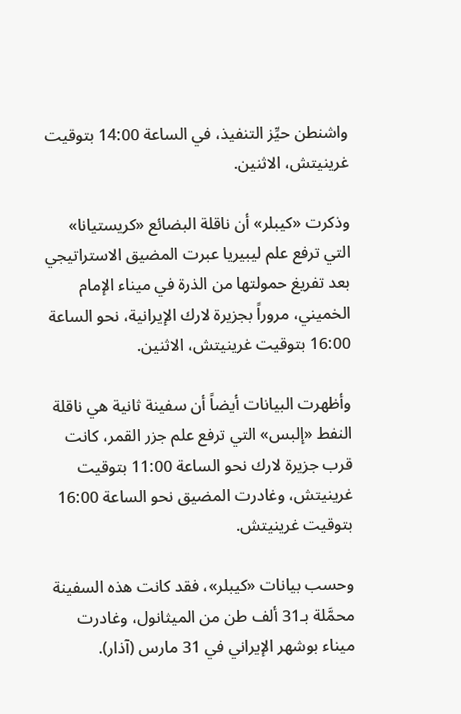واشنطن حيِّز التنفيذ، في الساعة 14:00 بتوقيت غرينيتش، الاثنين.

وذكرت «كيبلر» أن ناقلة البضائع «كريستيانا» التي ترفع علم ليبيريا عبرت المضيق الاستراتيجي بعد تفريغ حمولتها من الذرة في ميناء الإمام الخميني، مروراً بجزيرة لارك الإيرانية، نحو الساعة 16:00 بتوقيت غرينيتش، الاثنين.

وأظهرت البيانات أيضاً أن سفينة ثانية هي ناقلة النفط «إلبس» التي ترفع علم جزر القمر، كانت قرب جزيرة لارك نحو الساعة 11:00 بتوقيت غرينيتش، وغادرت المضيق نحو الساعة 16:00 بتوقيت غرينيتش.

وحسب بيانات «كيبلر»، فقد كانت هذه السفينة محمَّلة بـ31 ألف طن من الميثانول، وغادرت ميناء بوشهر الإيراني في 31 مارس (آذار).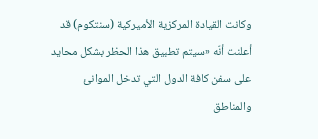وكانت القيادة المركزية الأميركية (سنتكوم) قد أعلنت أنّه «سيتم تطبيق هذا الحظر بشكل محايد على سفن كافة الدول التي تدخل الموانئ والمناطق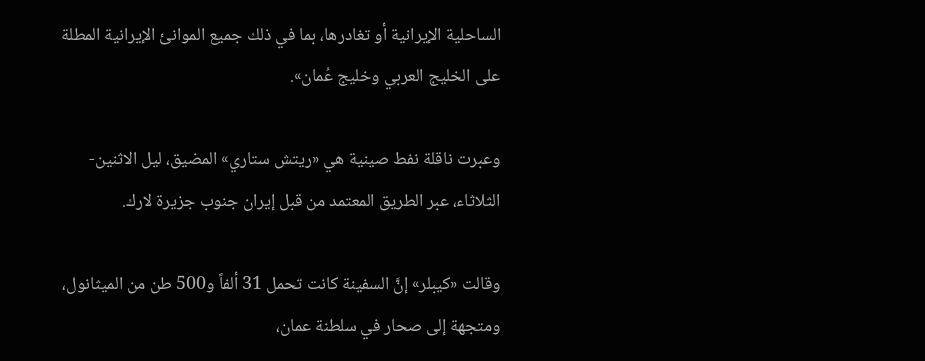الساحلية الإيرانية أو تغادرها، بما في ذلك جميع الموانئ الإيرانية المطلة على الخليج العربي وخليج عُمان».

وعبرت ناقلة نفط صينية هي «ريتش ستاري» المضيق، ليل الاثنين- الثلاثاء، عبر الطريق المعتمد من قبل إيران جنوب جزيرة لارك.

وقالت «كيبلر» إنَّ السفينة كانت تحمل 31 ألفاً و500 طن من الميثانول، ومتجهة إلى صحار في سلطنة عمان،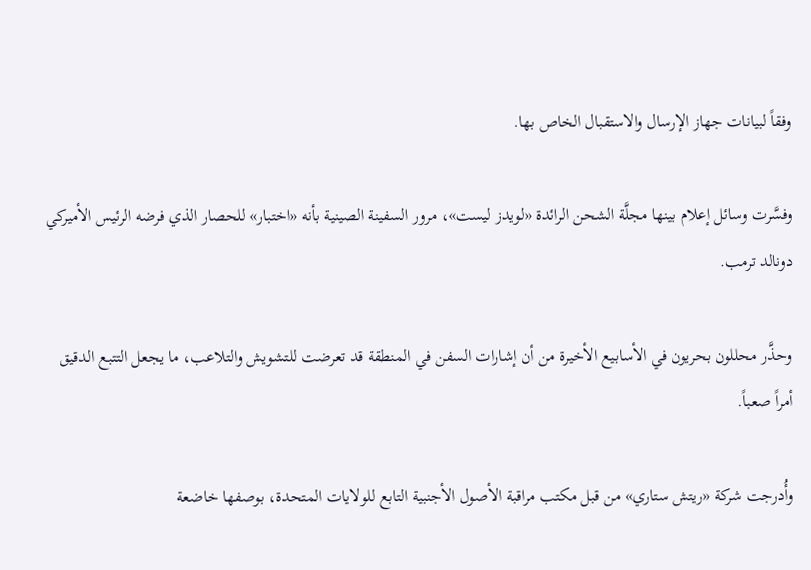وفقاً لبيانات جهاز الإرسال والاستقبال الخاص بها.

وفسَّرت وسائل إعلام بينها مجلَّة الشحن الرائدة «لويدز ليست»، مرور السفينة الصينية بأنه «اختبار» للحصار الذي فرضه الرئيس الأميركي دونالد ترمب.

وحذَّر محللون بحريون في الأسابيع الأخيرة من أن إشارات السفن في المنطقة قد تعرضت للتشويش والتلاعب، ما يجعل التتبع الدقيق أمراً صعباً.

وأُدرجت شركة «ريتش ستاري» من قبل مكتب مراقبة الأصول الأجنبية التابع للولايات المتحدة، بوصفها خاضعة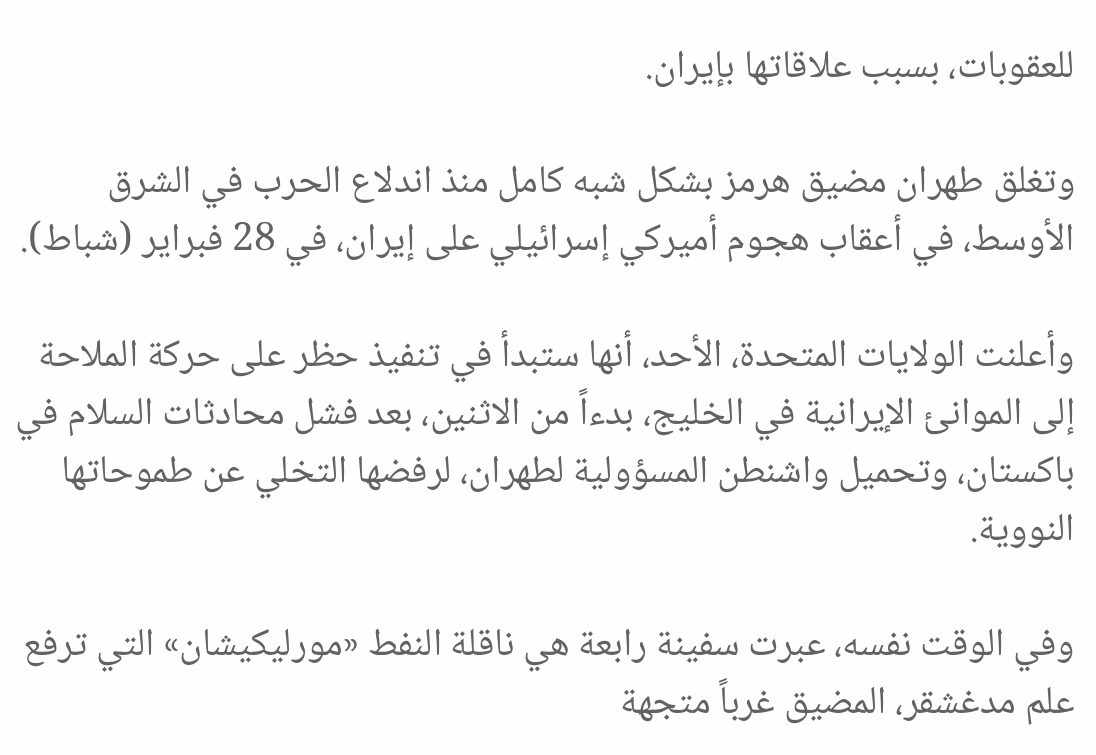للعقوبات، بسبب علاقاتها بإيران.

وتغلق طهران مضيق هرمز بشكل شبه كامل منذ اندلاع الحرب في الشرق الأوسط، في أعقاب هجوم أميركي إسرائيلي على إيران، في 28 فبراير (شباط).

وأعلنت الولايات المتحدة، الأحد، أنها ستبدأ في تنفيذ حظر على حركة الملاحة إلى الموانئ الإيرانية في الخليج، بدءاً من الاثنين، بعد فشل محادثات السلام في باكستان، وتحميل واشنطن المسؤولية لطهران، لرفضها التخلي عن طموحاتها النووية.

وفي الوقت نفسه، عبرت سفينة رابعة هي ناقلة النفط «مورليكيشان» التي ترفع علم مدغشقر، المضيق غرباً متجهة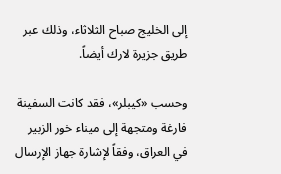إلى الخليج صباح الثلاثاء، وذلك عبر طريق جزيرة لارك أيضاً.

وحسب «كيبلر»، فقد كانت السفينة فارغة ومتجهة إلى ميناء خور الزبير في العراق، وفقاً لإشارة جهاز الإرسال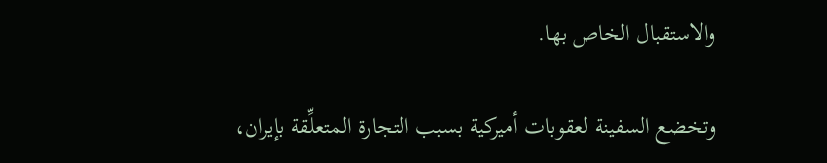والاستقبال الخاص بها.

وتخضع السفينة لعقوبات أميركية بسبب التجارة المتعلِّقة بإيران،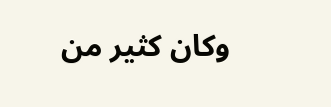وكان كثير من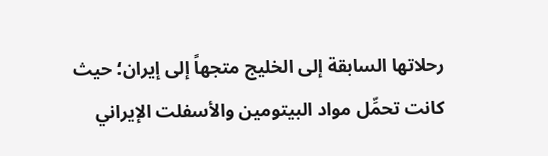رحلاتها السابقة إلى الخليج متجهاً إلى إيران؛ حيث كانت تحمِّل مواد البيتومين والأسفلت الإيراني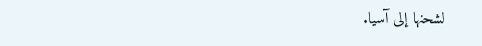لشحنها إلى آسيا.